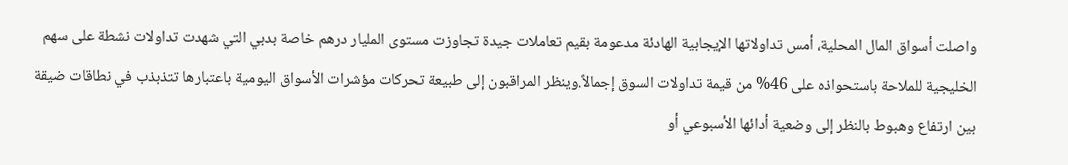واصلت أسواق المال المحلية، أمس تداولاتها الإيجابية الهادئة مدعومة بقيم تعاملات جيدة تجاوزت مستوى المليار درهم خاصة بدبي التي شهدت تداولات نشطة على سهم الخليجية للملاحة باستحواذه على 46% من قيمة تداولات السوق إجمالاً.وينظر المراقبون إلى طبيعة تحركات مؤشرات الأسواق اليومية باعتبارها تتذبذب في نطاقات ضيقة بين ارتفاع وهبوط بالنظر إلى وضعية أدائها الأسبوعي أو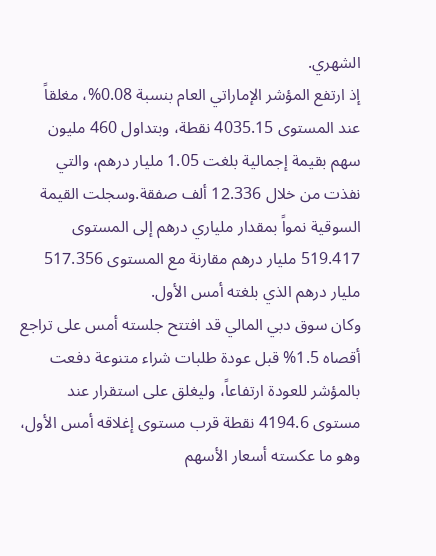الشهري.
إذ ارتفع المؤشر الإماراتي العام بنسبة 0.08%، مغلقاً عند المستوى 4035.15 نقطة، وبتداول 460 مليون سهم بقيمة إجمالية بلغت 1.05 مليار درهم، والتي نفذت من خلال 12.336 ألف صفقة.وسجلت القيمة السوقية نمواً بمقدار ملياري درهم إلى المستوى 519.417 مليار درهم مقارنة مع المستوى 517.356 مليار درهم الذي بلغته أمس الأول.
وكان سوق دبي المالي قد افتتح جلسته أمس على تراجع أقصاه 1.5% قبل عودة طلبات شراء متنوعة دفعت بالمؤشر للعودة ارتفاعاً، وليغلق على استقرار عند مستوى 4194.6 نقطة قرب مستوى إغلاقه أمس الأول، وهو ما عكسته أسعار الأسهم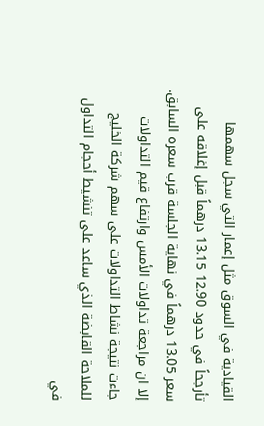القيادية في السوق مثل إعمار التي سجل سهمها تأرجحاً في حدود 12.90 13.15 درهماً قبل إغلاقه على سعر 13.05 درهماً في نهاية الجلسة قرب سعره السابق.
إلا ان مراجعة تداولات الأمس وارتفاع قيم التداولات جاءت نتيجة نشاط التداولات على سهم شركة الخليج للملاحة القابضة الذي ساعد على تنشيط أحجام التداول في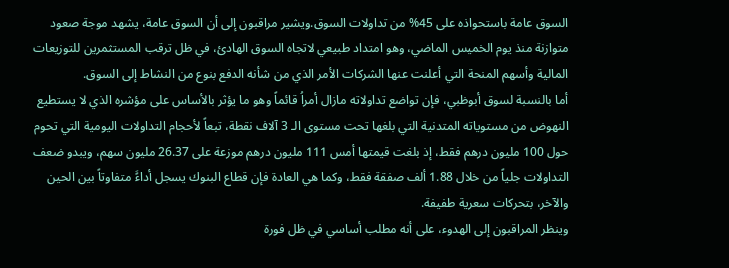السوق عامة باستحواذه على 45% من تداولات السوق.ويشير مراقبون إلى أن السوق عامة، يشهد موجة صعود متوازنة منذ يوم الخميس الماضي، وهو امتداد طبيعي لاتجاه السوق الهادئ، في ظل ترقب المستثمرين للتوزيعات المالية وأسهم المنحة التي أعلنت عنها الشركات الأمر الذي من شأنه الدفع بنوع من النشاط إلى السوق.
أما بالنسبة لسوق أبوظبي، فإن تواضع تداولاته مازال أمراُ قائماً وهو ما يؤثر بالأساس على مؤشره الذي لا يستطيع النهوض من مستوياته المتدنية التي بلغها تحت مستوى الـ 3 آلاف نقطة، تبعاً لأحجام التداولات اليومية التي تحوم حول 100 مليون درهم فقط، إذ بلغت قيمتها أمس 111 مليون درهم موزعة على 26.37 مليون سهم، ويبدو ضعف التداولات جلياً من خلال 1.88 ألف صفقة فقط، وكما هي العادة فإن قطاع البنوك يسجل أداءًَ متفاوتاً بين الحين والآخر، بتحركات سعرية طفيفة.
وينظر المراقبون إلى الهدوء، على أنه مطلب أساسي في ظل فورة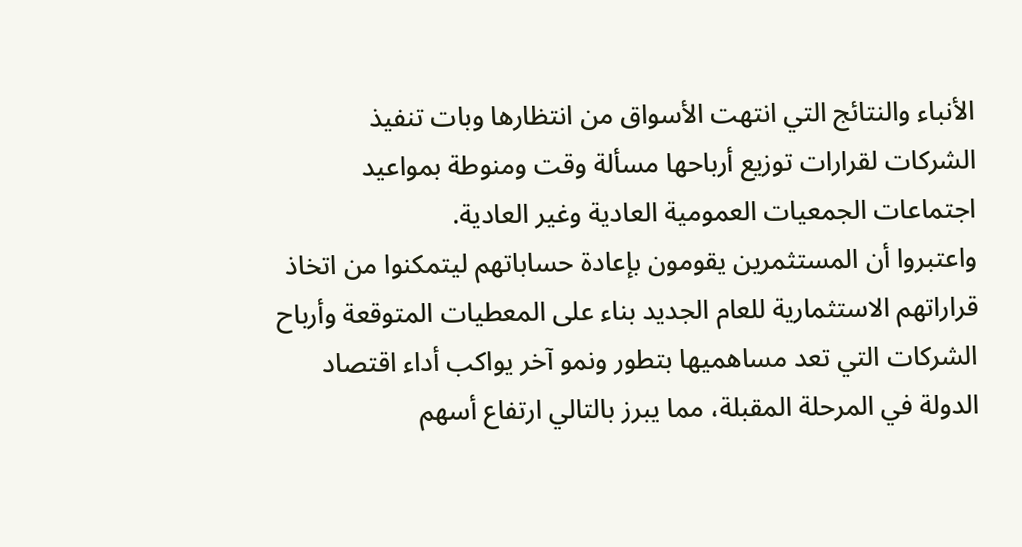الأنباء والنتائج التي انتهت الأسواق من انتظارها وبات تنفيذ الشركات لقرارات توزيع أرباحها مسألة وقت ومنوطة بمواعيد اجتماعات الجمعيات العمومية العادية وغير العادية.
واعتبروا أن المستثمرين يقومون بإعادة حساباتهم ليتمكنوا من اتخاذ قراراتهم الاستثمارية للعام الجديد بناء على المعطيات المتوقعة وأرباح الشركات التي تعد مساهميها بتطور ونمو آخر يواكب أداء اقتصاد الدولة في المرحلة المقبلة، مما يبرز بالتالي ارتفاع أسهم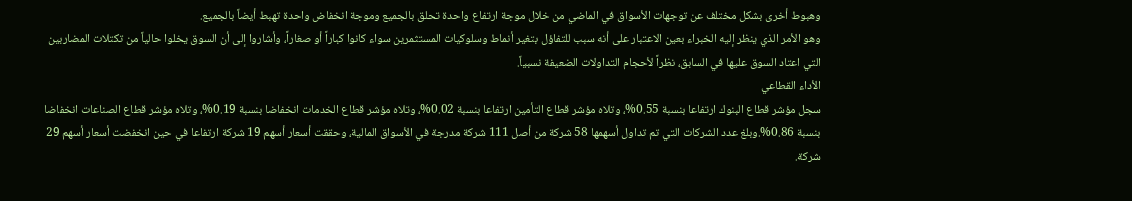وهبوط أخرى بشكل مختلف عن توجهات الأسواق في الماضي من خلال موجة ارتفاع واحدة تحلق بالجميع وموجة انخفاض واحدة تهبط أيضاً بالجميع.
وهو الأمر الذي ينظر إليه الخبراء بعين الاعتبار على أنه سبب للتفاؤل بتغير أنماط وسلوكيات المستثمرين سواء كانوا كباراً أو صغاراً، وأشاروا إلى أن السوق يخلوا حالياً من تكتلات المضاربين التي اعتاد السوق عليها في السابق، نظراً لأحجام التداولات الضعيفة نسبياً.
الأداء القطاعي
سجل مؤشر قطاع البنوك ارتفاعا بنسبة 0.55%، وتلاه مؤشر قطاع التأمين ارتفاعا بنسبة 0.02%، وتلاه مؤشر قطاع الخدمات انخفاضا بنسبة 0.19%، وتلاه مؤشر قطاع الصناعات انخفاضا بنسبة 0.86%.وبلغ عدد الشركات التي تم تداول أسهمها 58 شركة من أصل 111 شركة مدرجة في الأسواق المالية، وحققت أسعار أسهم 19 شركة ارتفاعا في حين انخفضت أسعار أسهم 29 شركة.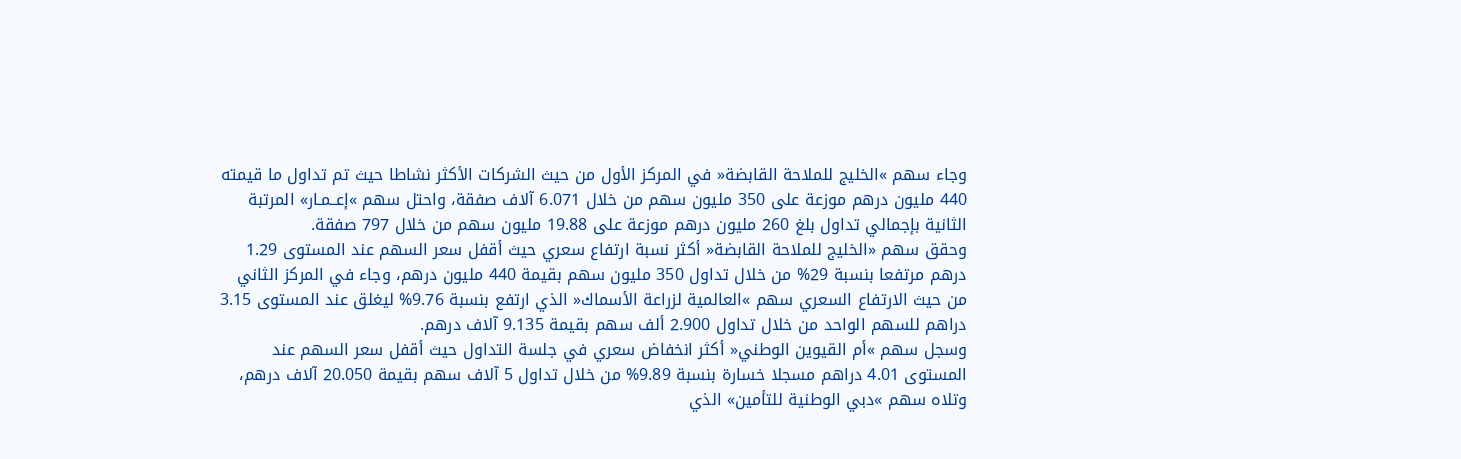وجاء سهم »الخليج للملاحة القابضة« في المركز الأول من حيث الشركات الأكثر نشاطا حيث تم تداول ما قيمته 440 مليون درهم موزعة على 350 مليون سهم من خلال 6.071 آلاف صفقة، واحتل سهم »إعــمـار» المرتبة الثانية بإجمالي تداول بلغ 260 مليون درهم موزعة على 19.88 مليون سهم من خلال 797 صفقة.
وحقق سهم «الخليج للملاحة القابضة« أكثر نسبة ارتفاع سعري حيث أقفل سعر السهم عند المستوى 1.29 درهم مرتفعا بنسبة 29% من خلال تداول 350 مليون سهم بقيمة 440 مليون درهم، وجاء في المركز الثاني من حيث الارتفاع السعري سهم »العالمية لزراعة الأسماك« الذي ارتفع بنسبة 9.76% ليغلق عند المستوى 3.15 دراهم للسهم الواحد من خلال تداول 2.900 ألف سهم بقيمة 9.135 آلاف درهم.
وسجل سهم »أم القيوين الوطني« أكثر انخفاض سعري في جلسة التداول حيث أقفل سعر السهم عند المستوى 4.01 دراهم مسجلا خسارة بنسبة 9.89% من خلال تداول 5 آلاف سهم بقيمة 20.050 آلاف درهم، وتلاه سهم »دبي الوطنية للتأمين» الذي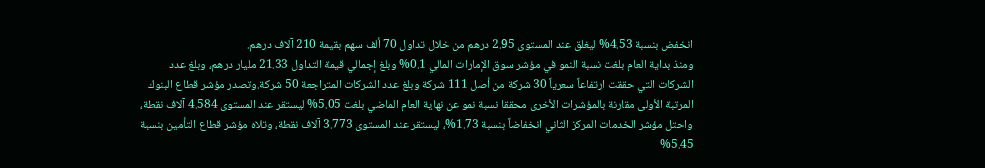انخفض بنسبة 4.53% ليغلق عند المستوى 2.95 درهم من خلال تداول 70 ألف سهم بقيمة 210 آلاف درهم.
ومنذ بداية العام بلغت نسبة النمو في مؤشر سوق الإمارات المالي 0.1% وبلغ إجمالي قيمة التداول 21.33 مليار درهم، وبلغ عدد الشركات التي حققت ارتفاعاً سعرياً 30 شركة من أصل 111 شركة وبلغ عدد الشركات المتراجعة 50 شركة.وتصدر مؤشر قطاع البنوك المرتبة الأولى مقارنة بالمؤشرات الأخرى محققا نسبة نمو عن نهاية العام الماضي بلغت 5.05% ليستقر عند المستوى 4.584 آلاف نقطة، واحتل مؤشر الخدمات المركز الثاني انخفاضاً بنسبة 1.73%، ليستقر عند المستوى 3.773 آلاف نقطة، وتلاه مؤشر قطاع التأمين بنسبة 5.45%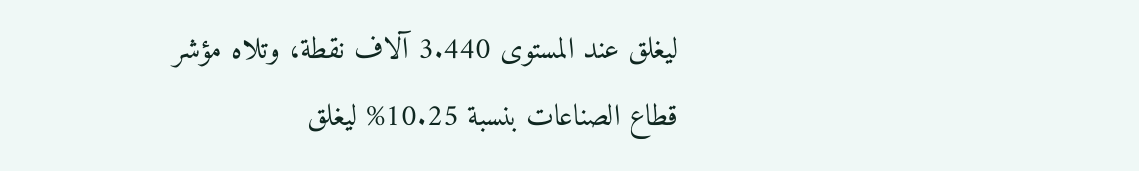ليغلق عند المستوى 3.440 آلاف نقطة، وتلاه مؤشر قطاع الصناعات بنسبة 10.25% ليغلق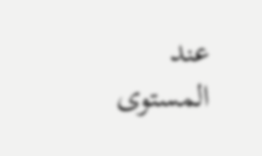عند المستوى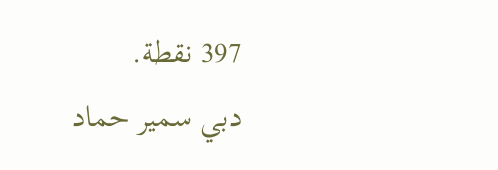397 نقطة.
دبي سمير حماد